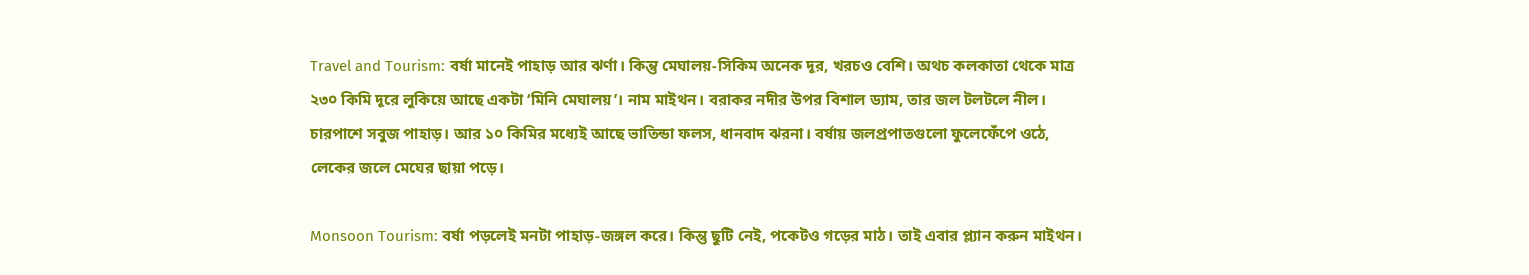Travel and Tourism: বর্ষা মানেই পাহাড় আর ঝর্ণা। কিন্তু মেঘালয়-সিকিম অনেক দূর, খরচও বেশি। অথচ কলকাতা থেকে মাত্র ২৩০ কিমি দূরে লুকিয়ে আছে একটা ‘মিনি মেঘালয়’। নাম মাইথন। বরাকর নদীর উপর বিশাল ড্যাম, তার জল টলটলে নীল। চারপাশে সবুজ পাহাড়। আর ১০ কিমির মধ্যেই আছে ভাতিন্ডা ফলস, ধানবাদ ঝরনা। বর্ষায় জলপ্রপাতগুলো ফুলেফেঁপে ওঠে, লেকের জলে মেঘের ছায়া পড়ে।

Monsoon Tourism: বর্ষা পড়লেই মনটা পাহাড়-জঙ্গল করে। কিন্তু ছুটি নেই, পকেটও গড়ের মাঠ। তাই এবার প্ল্যান করুন মাইথন।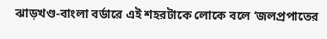ঝাড়খণ্ড-বাংলা বর্ডারে এই শহরটাকে লোকে বলে ‘জলপ্রপাতের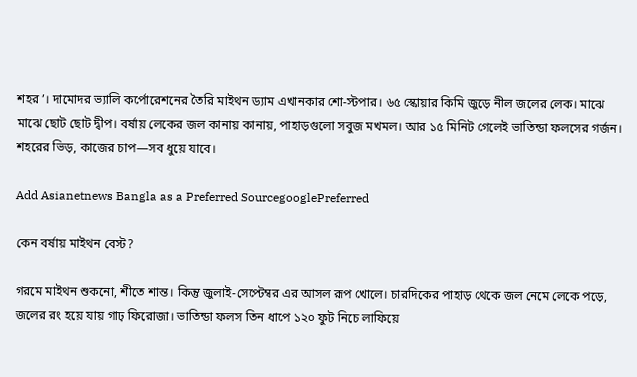শহর’। দামোদর ভ্যালি কর্পোরেশনের তৈরি মাইথন ড্যাম এখানকার শো-স্টপার। ৬৫ স্কোয়ার কিমি জুড়ে নীল জলের লেক। মাঝে মাঝে ছোট ছোট দ্বীপ। বর্ষায় লেকের জল কানায় কানায়, পাহাড়গুলো সবুজ মখমল। আর ১৫ মিনিট গেলেই ভাতিন্ডা ফলসের গর্জন। শহরের ভিড়, কাজের চাপ—সব ধুয়ে যাবে।

Add Asianetnews Bangla as a Preferred SourcegooglePreferred

কেন বর্ষায় মাইথন বেস্ট?

গরমে মাইথন শুকনো, শীতে শান্ত। কিন্তু জুলাই-সেপ্টেম্বর এর আসল রূপ খোলে। চারদিকের পাহাড় থেকে জল নেমে লেকে পড়ে, জলের রং হয়ে যায় গাঢ় ফিরোজা। ভাতিন্ডা ফলস তিন ধাপে ১২০ ফুট নিচে লাফিয়ে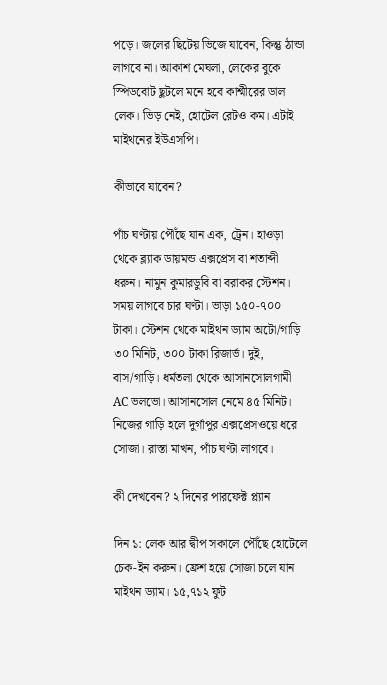পড়ে। জলের ছিটেয় ভিজে যাবেন, কিন্তু ঠান্ডা লাগবে না। আকাশ মেঘলা, লেকের বুকে স্পিডবোট ছুটলে মনে হবে কাশ্মীরের ডাল লেক। ভিড় নেই, হোটেল রেটও কম। এটাই মাইথনের ইউএসপি।

কীভাবে যাবেন?

পাঁচ ঘণ্টায় পৌঁছে যান এক, ট্রেন। হাওড়া থেকে ব্ল্যাক ডায়মন্ড এক্সপ্রেস বা শতাব্দী ধরুন। নামুন কুমারডুবি বা বরাকর স্টেশন। সময় লাগবে চার ঘণ্টা। ভাড়া ১৫০-৭০০ টাকা। স্টেশন থেকে মাইথন ড্যাম অটো/গাড়ি ৩০ মিনিট, ৩০০ টাকা রিজার্ভ। দুই, বাস/গাড়ি। ধর্মতলা থেকে আসানসোলগামী AC ভলভো। আসানসোল নেমে ৪৫ মিনিট। নিজের গাড়ি হলে দুর্গাপুর এক্সপ্রেসওয়ে ধরে সোজা। রাস্তা মাখন, পাঁচ ঘণ্টা লাগবে।

কী দেখবেন? ২ দিনের পারফেক্ট প্ল্যান

দিন ১: লেক আর দ্বীপ সকালে পৌঁছে হোটেলে চেক-ইন করুন। ফ্রেশ হয়ে সোজা চলে যান মাইথন ড্যাম। ১৫,৭১২ ফুট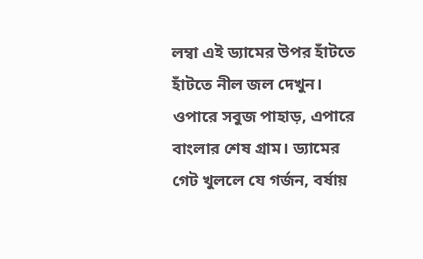লম্বা এই ড্যামের উপর হাঁটতে হাঁটতে নীল জল দেখুন। ওপারে সবুজ পাহাড়, এপারে বাংলার শেষ গ্রাম। ড্যামের গেট খুললে যে গর্জন, বর্ষায়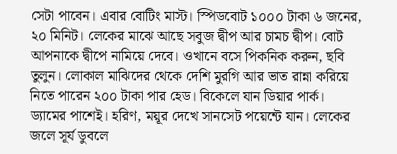সেটা পাবেন। এবার বোটিং মাস্ট। স্পিডবোট ১০০০ টাকা ৬ জনের, ২০ মিনিট। লেকের মাঝে আছে সবুজ দ্বীপ আর চামচ দ্বীপ। বোট আপনাকে দ্বীপে নামিয়ে দেবে। ওখানে বসে পিকনিক করুন, ছবি তুলুন। লোকাল মাঝিদের থেকে দেশি মুরগি আর ভাত রান্না করিয়ে নিতে পারেন ২০০ টাকা পার হেড। বিকেলে যান ডিয়ার পার্ক। ড্যামের পাশেই। হরিণ, ময়ূর দেখে সানসেট পয়েন্টে যান। লেকের জলে সূর্য ডুবলে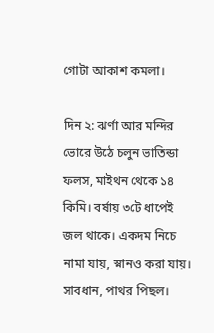গোটা আকাশ কমলা।

দিন ২: ঝর্ণা আর মন্দির ভোরে উঠে চলুন ভাতিন্ডা ফলস, মাইথন থেকে ১৪ কিমি। বর্ষায় ৩টে ধাপেই জল থাকে। একদম নিচে নামা যায়, স্নানও করা যায়। সাবধান, পাথর পিছল।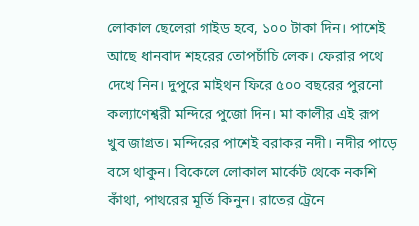লোকাল ছেলেরা গাইড হবে, ১০০ টাকা দিন। পাশেই আছে ধানবাদ শহরের তোপচাঁচি লেক। ফেরার পথে দেখে নিন। দুপুরে মাইথন ফিরে ৫০০ বছরের পুরনো কল্যাণেশ্বরী মন্দিরে পুজো দিন। মা কালীর এই রূপ খুব জাগ্রত। মন্দিরের পাশেই বরাকর নদী। নদীর পাড়ে বসে থাকুন। বিকেলে লোকাল মার্কেট থেকে নকশি কাঁথা, পাথরের মূর্তি কিনুন। রাতের ট্রেনে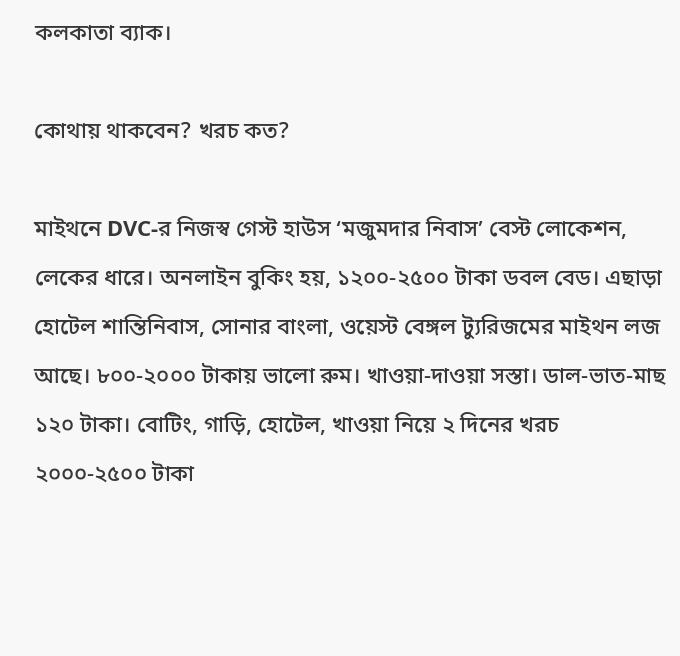কলকাতা ব্যাক।

কোথায় থাকবেন? খরচ কত?

মাইথনে DVC-র নিজস্ব গেস্ট হাউস ‘মজুমদার নিবাস’ বেস্ট লোকেশন, লেকের ধারে। অনলাইন বুকিং হয়, ১২০০-২৫০০ টাকা ডবল বেড। এছাড়া হোটেল শান্তিনিবাস, সোনার বাংলা, ওয়েস্ট বেঙ্গল ট্যুরিজমের মাইথন লজ আছে। ৮০০-২০০০ টাকায় ভালো রুম। খাওয়া-দাওয়া সস্তা। ডাল-ভাত-মাছ ১২০ টাকা। বোটিং, গাড়ি, হোটেল, খাওয়া নিয়ে ২ দিনের খরচ ২০০০-২৫০০ টাকা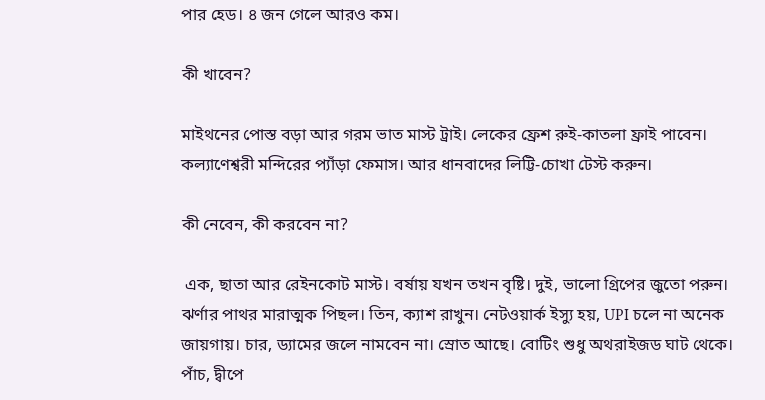পার হেড। ৪ জন গেলে আরও কম।

কী খাবেন?

মাইথনের পোস্ত বড়া আর গরম ভাত মাস্ট ট্রাই। লেকের ফ্রেশ রুই-কাতলা ফ্রাই পাবেন। কল্যাণেশ্বরী মন্দিরের প্যাঁড়া ফেমাস। আর ধানবাদের লিট্টি-চোখা টেস্ট করুন।

কী নেবেন, কী করবেন না?

 এক, ছাতা আর রেইনকোট মাস্ট। বর্ষায় যখন তখন বৃষ্টি। দুই, ভালো গ্রিপের জুতো পরুন। ঝর্ণার পাথর মারাত্মক পিছল। তিন, ক্যাশ রাখুন। নেটওয়ার্ক ইস্যু হয়, UPI চলে না অনেক জায়গায়। চার, ড্যামের জলে নামবেন না। স্রোত আছে। বোটিং শুধু অথরাইজড ঘাট থেকে। পাঁচ, দ্বীপে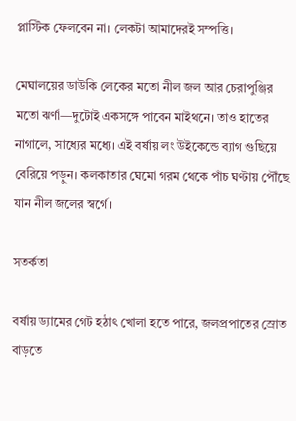প্লাস্টিক ফেলবেন না। লেকটা আমাদেরই সম্পত্তি।

মেঘালয়ের ডাউকি লেকের মতো নীল জল আর চেরাপুঞ্জির মতো ঝর্ণা—দুটোই একসঙ্গে পাবেন মাইথনে। তাও হাতের নাগালে, সাধ্যের মধ্যে। এই বর্ষায় লং উইকেন্ডে ব্যাগ গুছিয়ে বেরিয়ে পড়ুন। কলকাতার ঘেমো গরম থেকে পাঁচ ঘণ্টায় পৌঁছে যান নীল জলের স্বর্গে।

সতর্কতা

বর্ষায় ড্যামের গেট হঠাৎ খোলা হতে পারে, জলপ্রপাতের স্রোত বাড়তে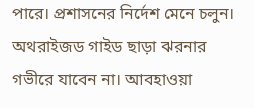পারে। প্রশাসনের নির্দেশ মেনে চলুন। অথরাইজড গাইড ছাড়া ঝরনার গভীরে যাবেন না। আবহাওয়া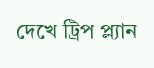দেখে ট্রিপ প্ল্যান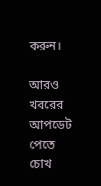করুন।

আরও খবরের আপডেট পেতে চোখ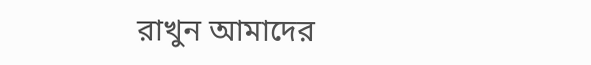রাখুন আমাদের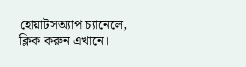হোয়াটসঅ্যাপ চ্যানেলে, ক্লিক করুন এখানে।